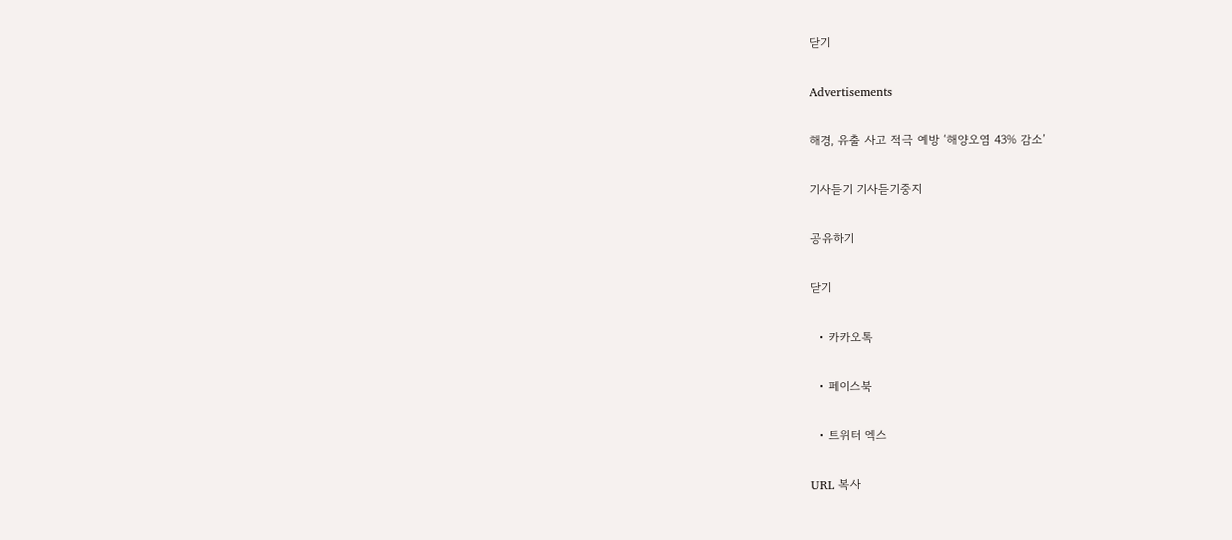닫기

Advertisements

해경, 유출 사고 적극 예방 ‘해양오염 43% 감소’

기사듣기 기사듣기중지

공유하기

닫기

  • 카카오톡

  • 페이스북

  • 트위터 엑스

URL 복사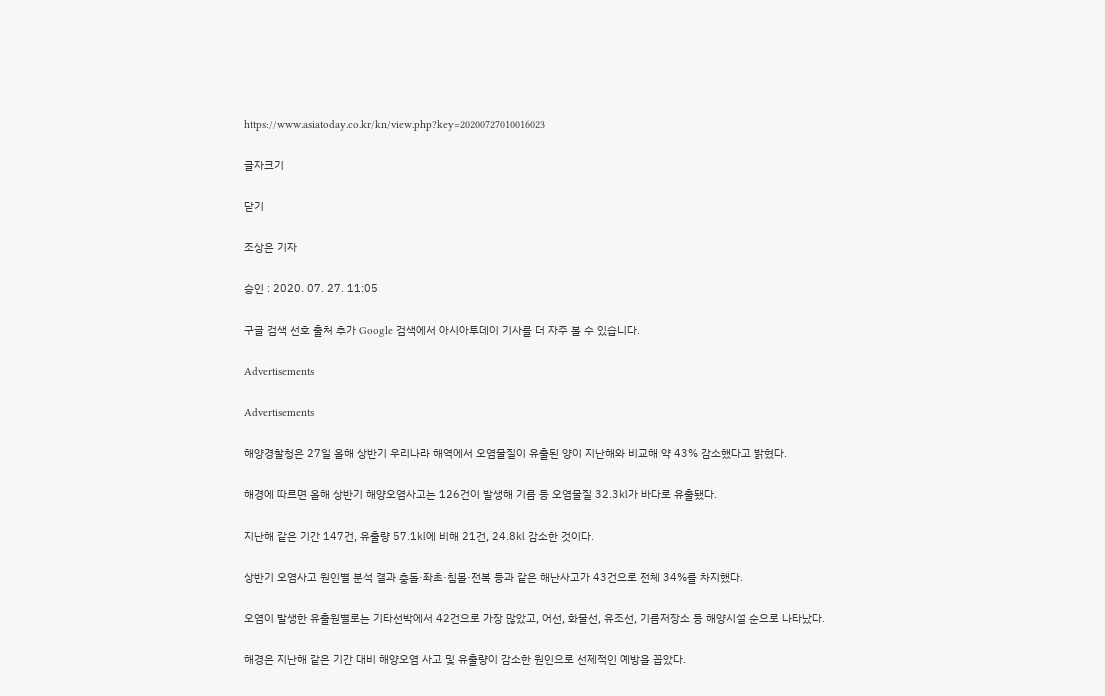https://www.asiatoday.co.kr/kn/view.php?key=20200727010016023

글자크기

닫기

조상은 기자

승인 : 2020. 07. 27. 11:05

구글 검색 선호 출처 추가 Google 검색에서 아시아투데이 기사를 더 자주 볼 수 있습니다.

Advertisements

Advertisements

해양경찰청은 27일 올해 상반기 우리나라 해역에서 오염물질이 유출된 양이 지난해와 비교해 약 43% 감소했다고 밝혔다.

해경에 따르면 올해 상반기 해양오염사고는 126건이 발생해 기름 등 오염물질 32.3㎘가 바다로 유출됐다.

지난해 같은 기간 147건, 유출량 57.1㎘에 비해 21건, 24.8㎘ 감소한 것이다.

상반기 오염사고 원인별 분석 결과 충돌·좌초·침몰·전복 등과 같은 해난사고가 43건으로 전체 34%를 차지했다.

오염이 발생한 유출원별로는 기타선박에서 42건으로 가장 많았고, 어선, 화물선, 유조선, 기름저장소 등 해양시설 순으로 나타났다.

해경은 지난해 같은 기간 대비 해양오염 사고 및 유출량이 감소한 원인으로 선제적인 예방을 꼽았다.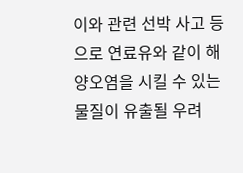이와 관련 선박 사고 등으로 연료유와 같이 해양오염을 시킬 수 있는 물질이 유출될 우려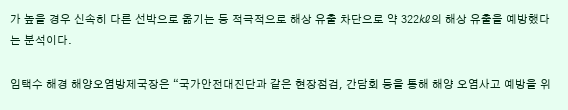가 높을 경우 신속히 다른 선박으로 옮기는 등 적극적으로 해상 유출 차단으로 약 322㎘의 해상 유출을 예방했다는 분석이다.

임택수 해경 해양오염방제국장은 “국가안전대진단과 같은 현장점검, 간담회 등을 통해 해양 오염사고 예방을 위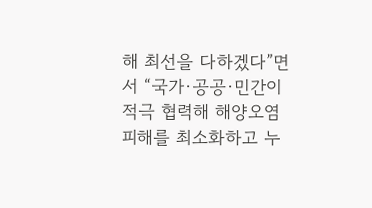해 최선을 다하겠다”면서 “국가·공공·민간이 적극 협력해 해양오염 피해를 최소화하고 누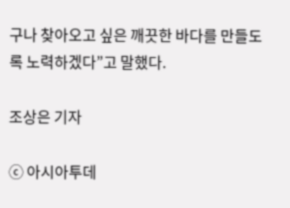구나 찾아오고 싶은 깨끗한 바다를 만들도록 노력하겠다”고 말했다.

조상은 기자

ⓒ 아시아투데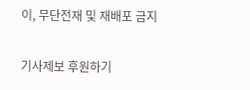이, 무단전재 및 재배포 금지

기사제보 후원하기